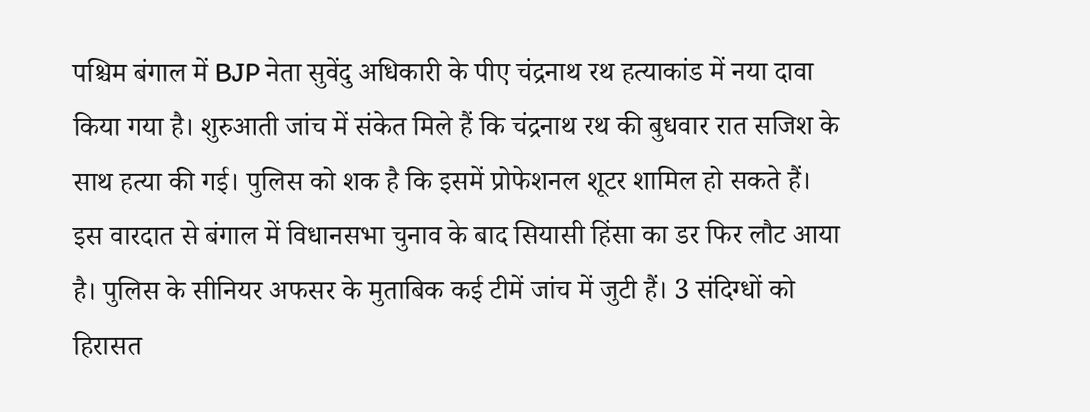पश्चिम बंगाल में BJP नेता सुवेंदु अधिकारी के पीए चंद्रनाथ रथ हत्याकांड में नया दावा किया गया है। शुरुआती जांच में संकेत मिले हैं कि चंद्रनाथ रथ की बुधवार रात सजिश के साथ हत्या की गई। पुलिस को शक है कि इसमें प्रोफेशनल शूटर शामिल हो सकते हैं।
इस वारदात से बंगाल में विधानसभा चुनाव के बाद सियासी हिंसा का डर फिर लौट आया है। पुलिस के सीनियर अफसर के मुताबिक कई टीमें जांच में जुटी हैं। 3 संदिग्धों को हिरासत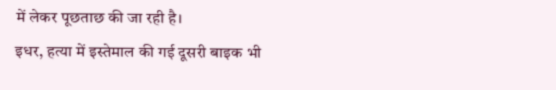में लेकर पूछताछ की जा रही है।
इधर, हत्या में इस्तेमाल की गई दूसरी बाइक भी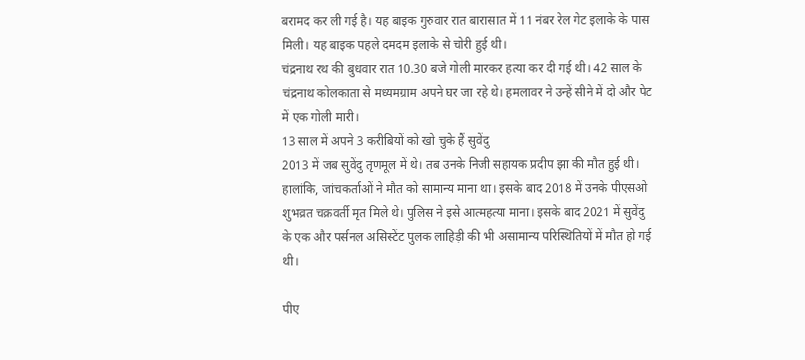बरामद कर ली गई है। यह बाइक गुरुवार रात बारासात में 11 नंबर रेल गेट इलाके के पास मिली। यह बाइक पहले दमदम इलाके से चोरी हुई थी।
चंद्रनाथ रथ की बुधवार रात 10.30 बजे गोली मारकर हत्या कर दी गई थी। 42 साल के चंद्रनाथ कोलकाता से मध्यमग्राम अपने घर जा रहे थे। हमलावर ने उन्हें सीने में दो और पेट में एक गोली मारी।
13 साल में अपने 3 करीबियों को खो चुके हैं सुवेंदु
2013 में जब सुवेंदु तृणमूल में थे। तब उनके निजी सहायक प्रदीप झा की मौत हुई थी। हालांकि, जांचकर्ताओं ने मौत को सामान्य माना था। इसके बाद 2018 में उनके पीएसओ शुभव्रत चक्रवर्ती मृत मिले थे। पुलिस ने इसे आत्महत्या माना। इसके बाद 2021 में सुवेंदु के एक और पर्सनल असिस्टेंट पुलक लाहिड़ी की भी असामान्य परिस्थितियों में मौत हो गई थी।

पीए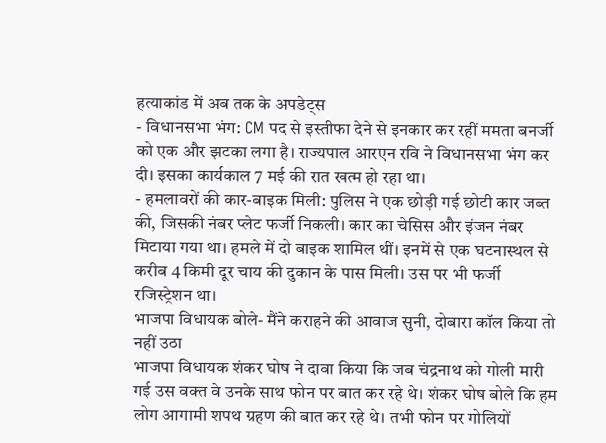हत्याकांड में अब तक के अपडेट्स
- विधानसभा भंग: CM पद से इस्तीफा देने से इनकार कर रहीं ममता बनर्जी को एक और झटका लगा है। राज्यपाल आरएन रवि ने विधानसभा भंग कर दी। इसका कार्यकाल 7 मई की रात खत्म हो रहा था।
- हमलावरों की कार-बाइक मिली: पुलिस ने एक छोड़ी गई छोटी कार जब्त की, जिसकी नंबर प्लेट फर्जी निकली। कार का चेसिस और इंजन नंबर मिटाया गया था। हमले में दो बाइक शामिल थीं। इनमें से एक घटनास्थल से करीब 4 किमी दूर चाय की दुकान के पास मिली। उस पर भी फर्जी रजिस्ट्रेशन था।
भाजपा विधायक बोले- मैंने कराहने की आवाज सुनी, दोबारा कॉल किया तो नहीं उठा
भाजपा विधायक शंकर घोष ने दावा किया कि जब चंद्रनाथ को गोली मारी गई उस वक्त वे उनके साथ फोन पर बात कर रहे थे। शंकर घोष बोले कि हम लोग आगामी शपथ ग्रहण की बात कर रहे थे। तभी फोन पर गोलियों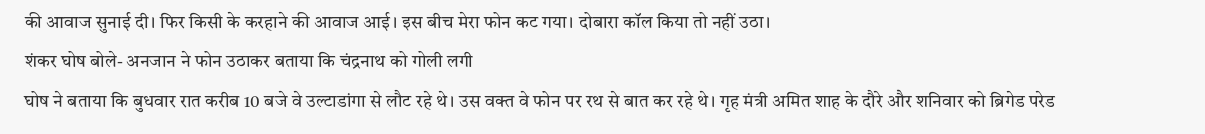की आवाज सुनाई दी। फिर किसी के करहाने की आवाज आई। इस बीच मेरा फोन कट गया। दोबारा कॉल किया तो नहीं उठा।
शंकर घोष बोले- अनजान ने फोन उठाकर बताया कि चंद्रनाथ को गोली लगी
घोष ने बताया कि बुधवार रात करीब 10 बजे वे उल्टाडांगा से लौट रहे थे। उस वक्त वे फोन पर रथ से बात कर रहे थे। गृह मंत्री अमित शाह के दौरे और शनिवार को ब्रिगेड परेड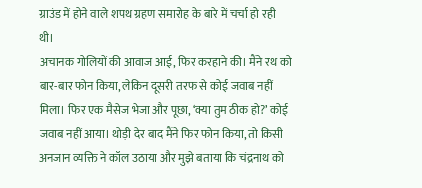ग्राउंड में होने वाले शपथ ग्रहण समारोह के बारे में चर्चा हो रही थी।
अचानक गोलियों की आवाज आई, फिर करहाने की। मैंने रथ को बार-बार फोन किया, लेकिन दूसरी तरफ से कोई जवाब नहीं मिला। फिर एक मैसेज भेजा और पूछा, ‘क्या तुम ठीक हो?’ कोई जवाब नहीं आया। थोड़ी देर बाद मैंने फिर फोन किया, तो किसी अनजान व्यक्ति ने कॉल उठाया और मुझे बताया कि चंद्रनाथ को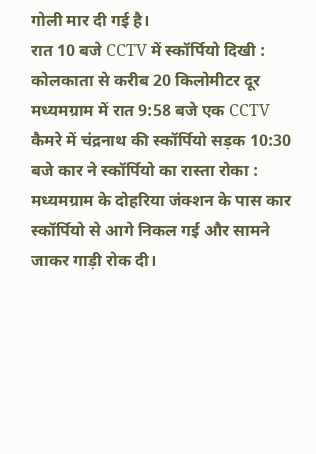गोली मार दी गई है।
रात 10 बजे CCTV में स्कॉर्पियो दिखी : कोलकाता से करीब 20 किलोमीटर दूर मध्यमग्राम में रात 9:58 बजे एक CCTV कैमरे में चंद्रनाथ की स्कॉर्पियो सड़क 10:30 बजे कार ने स्कॉर्पियो का रास्ता रोका : मध्यमग्राम के दोहरिया जंक्शन के पास कार स्कॉर्पियो से आगे निकल गई और सामने जाकर गाड़ी रोक दी।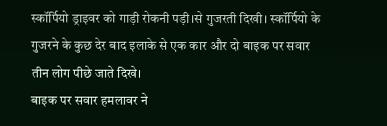स्कॉर्पियो ड्राइवर को गाड़ी रोकनी पड़ी।से गुजरती दिखी। स्कॉर्पियो के गुजरने के कुछ देर बाद इलाके से एक कार और दो बाइक पर सवार तीन लोग पीछे जाते दिखे।
बाइक पर सवार हमलावर ने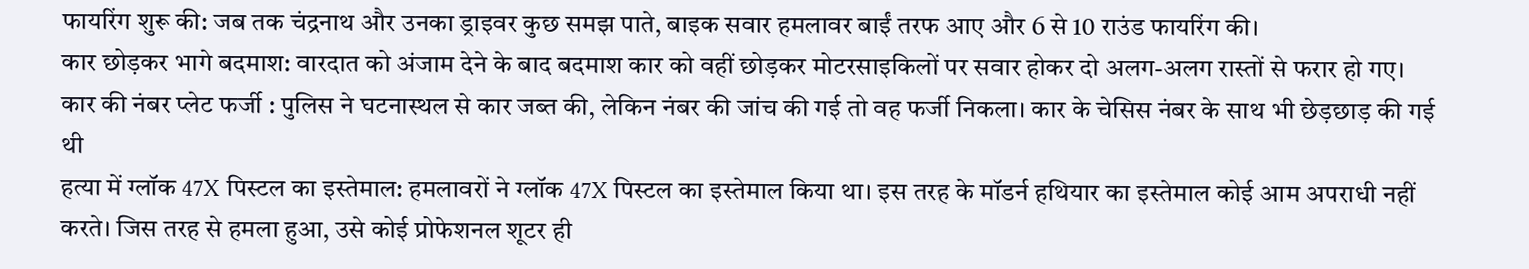फायरिंग शुरू की: जब तक चंद्रनाथ और उनका ड्राइवर कुछ समझ पाते, बाइक सवार हमलावर बाईं तरफ आए और 6 से 10 राउंड फायरिंग की।
कार छोड़कर भागे बदमाश: वारदात को अंजाम देने के बाद बदमाश कार को वहीं छोड़कर मोटरसाइकिलों पर सवार होकर दो अलग-अलग रास्तों से फरार हो गए।
कार की नंबर प्लेट फर्जी : पुलिस ने घटनास्थल से कार जब्त की, लेकिन नंबर की जांच की गई तो वह फर्जी निकला। कार के चेसिस नंबर के साथ भी छेड़छाड़ की गई थी
हत्या में ग्लॉक 47X पिस्टल का इस्तेमाल: हमलावरों ने ग्लॉक 47X पिस्टल का इस्तेमाल किया था। इस तरह के मॉडर्न हथियार का इस्तेमाल कोई आम अपराधी नहीं करते। जिस तरह से हमला हुआ, उसे कोई प्रोफेशनल शूटर ही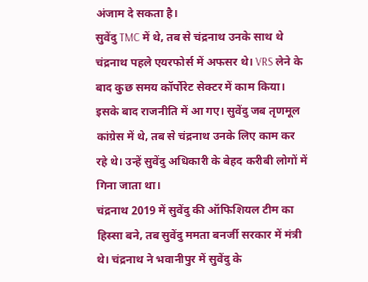अंजाम दे सकता है।
सुवेंदु TMC में थे, तब से चंद्रनाथ उनके साथ थे
चंद्रनाथ पहले एयरफोर्स में अफसर थे। VRS लेने के बाद कुछ समय कॉर्पोरेट सेक्टर में काम किया। इसके बाद राजनीति में आ गए। सुवेंदु जब तृणमूल कांग्रेस में थे, तब से चंद्रनाथ उनके लिए काम कर रहे थे। उन्हें सुवेंदु अधिकारी के बेहद करीबी लोगों में गिना जाता था।
चंद्रनाथ 2019 में सुवेंदु की ऑफिशियल टीम का हिस्सा बने, तब सुवेंदु ममता बनर्जी सरकार में मंत्री थे। चंद्रनाथ ने भवानीपुर में सुवेंदु के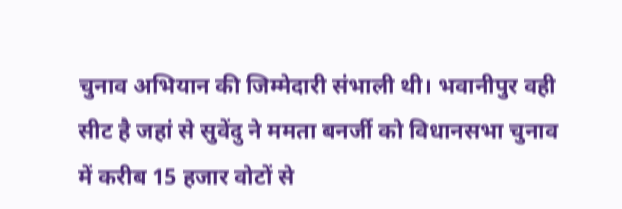चुनाव अभियान की जिम्मेदारी संभाली थी। भवानीपुर वही सीट है जहां से सुवेंदु ने ममता बनर्जी को विधानसभा चुनाव में करीब 15 हजार वोटों से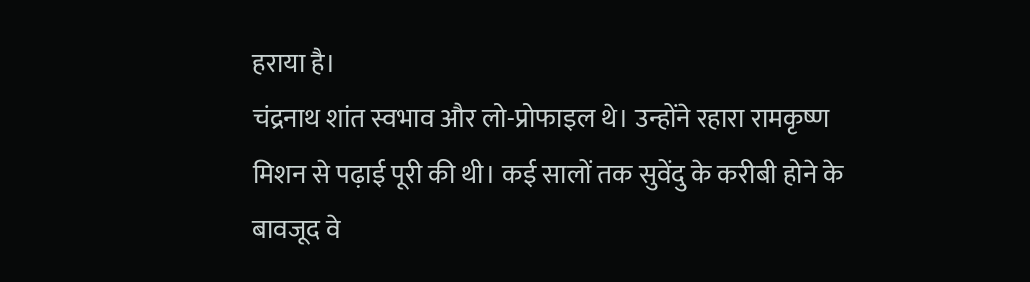हराया है।
चंद्रनाथ शांत स्वभाव और लो-प्रोफाइल थे। उन्होंने रहारा रामकृष्ण मिशन से पढ़ाई पूरी की थी। कई सालों तक सुवेंदु के करीबी होने के बावजूद वे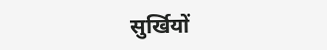सुर्खियों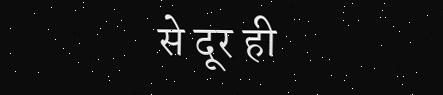से दूर ही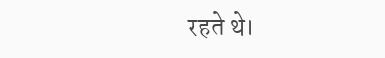रहते थे।